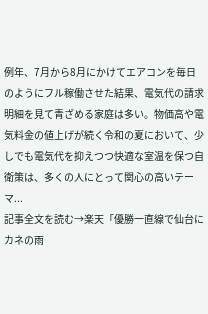例年、7月から8月にかけてエアコンを毎日のようにフル稼働させた結果、電気代の請求明細を見て青ざめる家庭は多い。物価高や電気料金の値上げが続く令和の夏において、少しでも電気代を抑えつつ快適な室温を保つ自衛策は、多くの人にとって関心の高いテーマ...
記事全文を読む→楽天「優勝一直線で仙台にカネの雨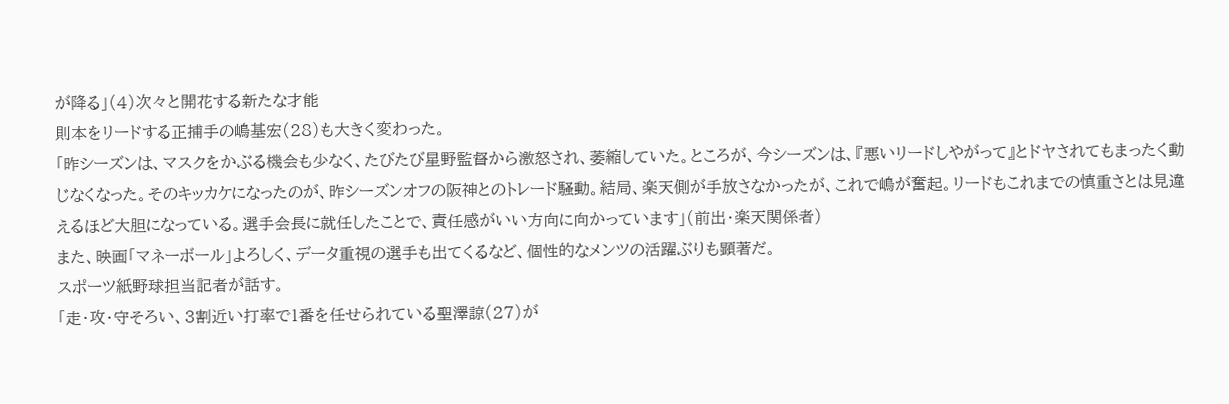が降る」(4)次々と開花する新たな才能
則本をリードする正捕手の嶋基宏(28)も大きく変わった。
「昨シーズンは、マスクをかぶる機会も少なく、たびたび星野監督から激怒され、萎縮していた。ところが、今シーズンは、『悪いリードしやがって』とドヤされてもまったく動じなくなった。そのキッカケになったのが、昨シーズンオフの阪神とのトレード騒動。結局、楽天側が手放さなかったが、これで嶋が奮起。リードもこれまでの慎重さとは見違えるほど大胆になっている。選手会長に就任したことで、責任感がいい方向に向かっています」(前出・楽天関係者)
また、映画「マネーボール」よろしく、データ重視の選手も出てくるなど、個性的なメンツの活躍ぶりも顕著だ。
スポーツ紙野球担当記者が話す。
「走・攻・守そろい、3割近い打率で1番を任せられている聖澤諒(27)が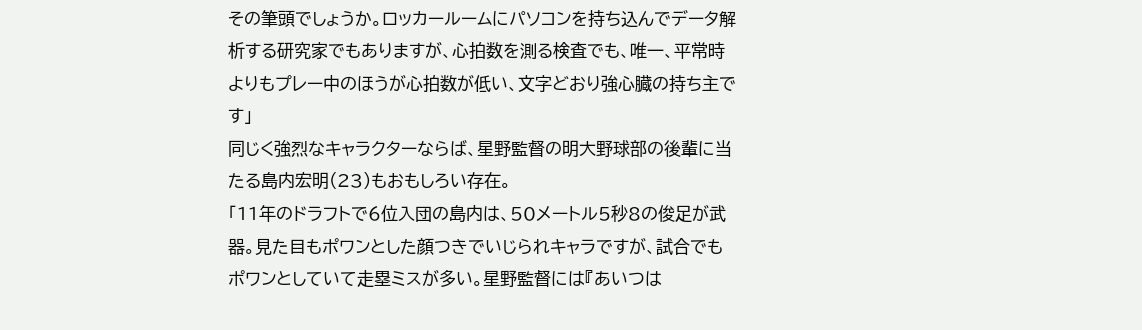その筆頭でしょうか。ロッカールームにパソコンを持ち込んでデータ解析する研究家でもありますが、心拍数を測る検査でも、唯一、平常時よりもプレー中のほうが心拍数が低い、文字どおり強心臓の持ち主です」
同じく強烈なキャラクターならば、星野監督の明大野球部の後輩に当たる島内宏明(23)もおもしろい存在。
「11年のドラフトで6位入団の島内は、50メートル5秒8の俊足が武器。見た目もポワンとした顔つきでいじられキャラですが、試合でもポワンとしていて走塁ミスが多い。星野監督には『あいつは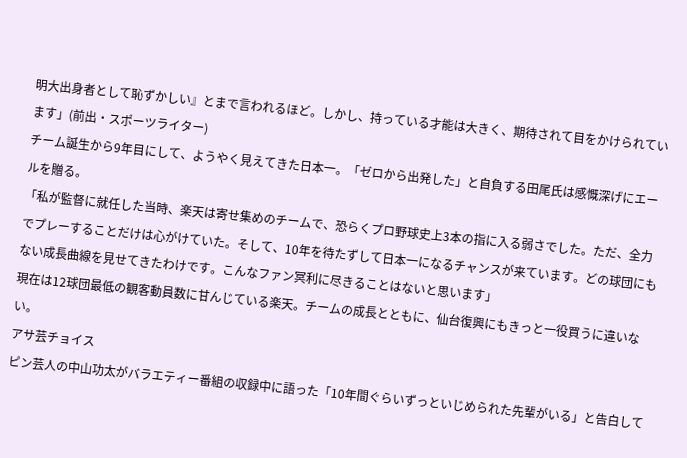明大出身者として恥ずかしい』とまで言われるほど。しかし、持っている才能は大きく、期待されて目をかけられています」(前出・スポーツライター)
チーム誕生から9年目にして、ようやく見えてきた日本一。「ゼロから出発した」と自負する田尾氏は感慨深げにエールを贈る。
「私が監督に就任した当時、楽天は寄せ集めのチームで、恐らくプロ野球史上3本の指に入る弱さでした。ただ、全力でプレーすることだけは心がけていた。そして、10年を待たずして日本一になるチャンスが来ています。どの球団にもない成長曲線を見せてきたわけです。こんなファン冥利に尽きることはないと思います」
現在は12球団最低の観客動員数に甘んじている楽天。チームの成長とともに、仙台復興にもきっと一役買うに違いない。
アサ芸チョイス
ピン芸人の中山功太がバラエティー番組の収録中に語った「10年間ぐらいずっといじめられた先輩がいる」と告白して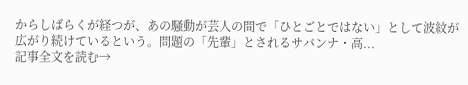からしばらくが経つが、あの騒動が芸人の間で「ひとごとではない」として波紋が広がり続けているという。問題の「先輩」とされるサバンナ・高...
記事全文を読む→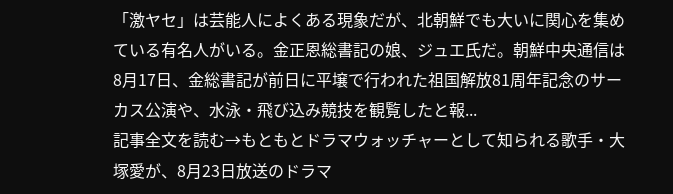「激ヤセ」は芸能人によくある現象だが、北朝鮮でも大いに関心を集めている有名人がいる。金正恩総書記の娘、ジュエ氏だ。朝鮮中央通信は8月17日、金総書記が前日に平壌で行われた祖国解放81周年記念のサーカス公演や、水泳・飛び込み競技を観覧したと報...
記事全文を読む→もともとドラマウォッチャーとして知られる歌手・大塚愛が、8月23日放送のドラマ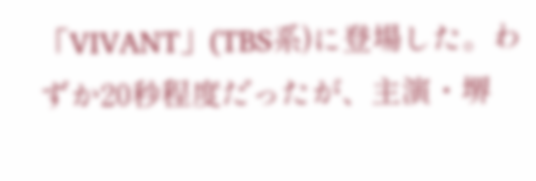「VIVANT」(TBS系)に登場した。わずか20秒程度だったが、主演・堺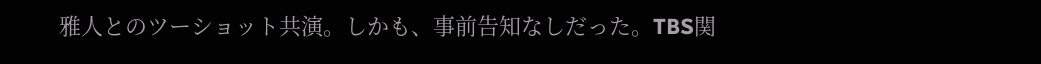雅人とのツーショット共演。しかも、事前告知なしだった。TBS関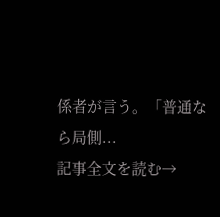係者が言う。「普通なら局側...
記事全文を読む→